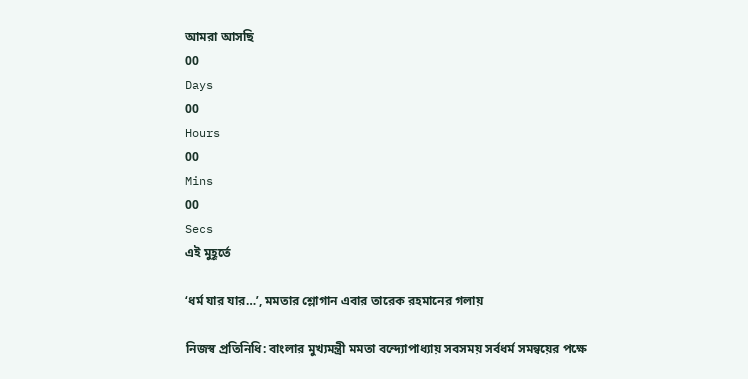আমরা আসছি
00
Days
00
Hours
00
Mins
00
Secs
এই মুহূর্তে

‘ধর্ম যার‌ যার…’, মমতার শ্লোগান এবার তারেক রহমানের গলায়

নিজস্ব প্রতিনিধি: বাংলার মুখ্যমন্ত্রী মমতা বন্দ্যোপাধ্যায় সবসময় সর্বধর্ম সমন্বয়ের পক্ষে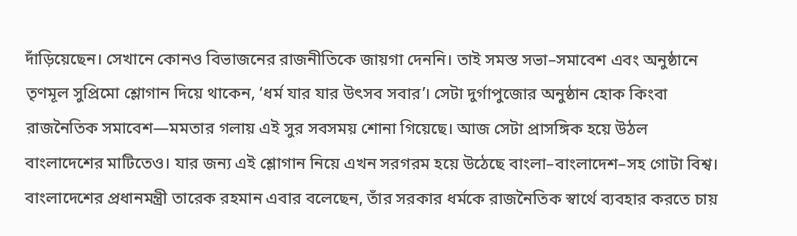দাঁড়িয়েছেন। সেখানে কোনও বিভাজনের রাজনীতিকে জায়গা দেননি। তাই সমস্ত সভা–সমাবেশ এবং অনুষ্ঠানে তৃণমূল সুপ্রিমো শ্লোগান দিয়ে থাকেন, ‘ধর্ম যার যার উৎসব সবার’। সেটা দুর্গাপুজোর অনুষ্ঠান হোক কিংবা রাজনৈতিক সমাবেশ—মমতার গলায় এই সুর সবসময় শোনা গিয়েছে। আজ সেটা প্রাসঙ্গিক হয়ে উঠল বাংলাদেশের মাটিতেও। যার জন্য এই শ্লোগান নিয়ে এখন সরগরম হয়ে উঠেছে বাংলা–বাংলাদেশ–সহ গোটা বিশ্ব। বাংলাদেশের প্রধানমন্ত্রী তারেক রহমান এবার বলেছেন, তাঁর সরকার ধর্মকে রাজনৈতিক স্বার্থে ব্যবহার করতে চায়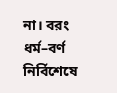না। বরং ধর্ম–বর্ণ নির্বিশেষে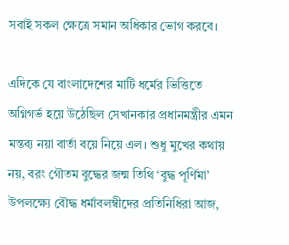সবাই সকল ক্ষেত্রে সমান অধিকার ভোগ করবে।

এদিকে যে বাংলাদেশের মাটি ধর্মের ভিত্তিতে অগ্নিগর্ভ হয়ে উঠেছিল সেখানকার প্রধানমন্ত্রীর এমন মন্তব্য নয়া বার্তা বয়ে নিয়ে এল। শুধু মুখের কথায় নয়, বরং গৌতম বুদ্ধের জন্ম তিথি ‘বুদ্ধ পূর্ণিমা’ উপলক্ষ্যে বৌদ্ধ ধর্মাবলম্বীদের প্রতিনিধিরা আজ,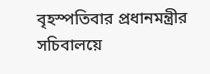বৃহস্পতিবার প্রধানমন্ত্রীর সচিবালয়ে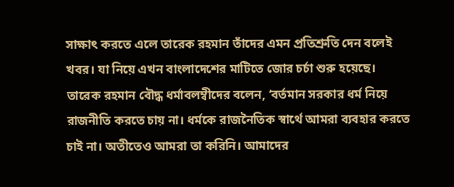সাক্ষাৎ করতে এলে তারেক রহমান তাঁদের এমন প্রতিশ্রুতি দেন বলেই খবর। যা নিয়ে এখন বাংলাদেশের মাটিতে জোর চর্চা শুরু হয়েছে। তারেক রহমান বৌদ্ধ ধর্মাবলম্বীদের বলেন, ‘বর্তমান সরকার ধর্ম নিয়ে রাজনীতি করতে চায় না। ধর্মকে রাজনৈতিক স্বার্থে আমরা ব্যবহার করতে চাই না। অতীতেও আমরা তা করিনি। আমাদের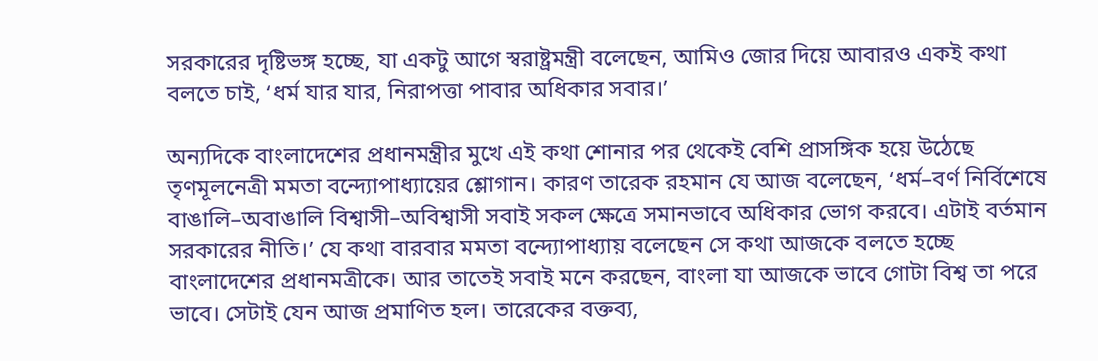সরকারের দৃষ্টিভঙ্গ হচ্ছে, যা একটু আগে স্বরাষ্ট্রমন্ত্রী বলেছেন, আমিও জোর দিয়ে আবারও একই কথা বলতে চাই, ‘ধর্ম যার যার, নিরাপত্তা পাবার অধিকার সবার।’

অন্যদিকে বাংলাদেশের প্রধানমন্ত্রীর মুখে এই কথা শোনার পর থেকেই বেশি প্রাসঙ্গিক হয়ে উঠেছে তৃণমূলনেত্রী মমতা বন্দ্যোপাধ্যায়ের শ্লোগান। কারণ তারেক রহমান যে আজ বলেছেন, ‘ধর্ম–বর্ণ নির্বিশেষে বাঙালি–অবাঙালি বিশ্বাসী–অবিশ্বাসী সবাই সকল ক্ষেত্রে সমানভাবে অধিকার ভোগ করবে। এটাই বর্তমান সরকারের নীতি।’ যে কথা বারবার মমতা বন্দ্যোপাধ্যায় বলেছেন সে কথা আজকে বলতে হচ্ছে বাংলাদেশের প্রধানমত্রীকে। আর তাতেই সবাই মনে করছেন, বাংলা যা আজকে ভাবে গোটা বিশ্ব তা পরে ভাবে। সেটাই যেন আজ প্রমাণিত হল। তারেকের বক্তব্য,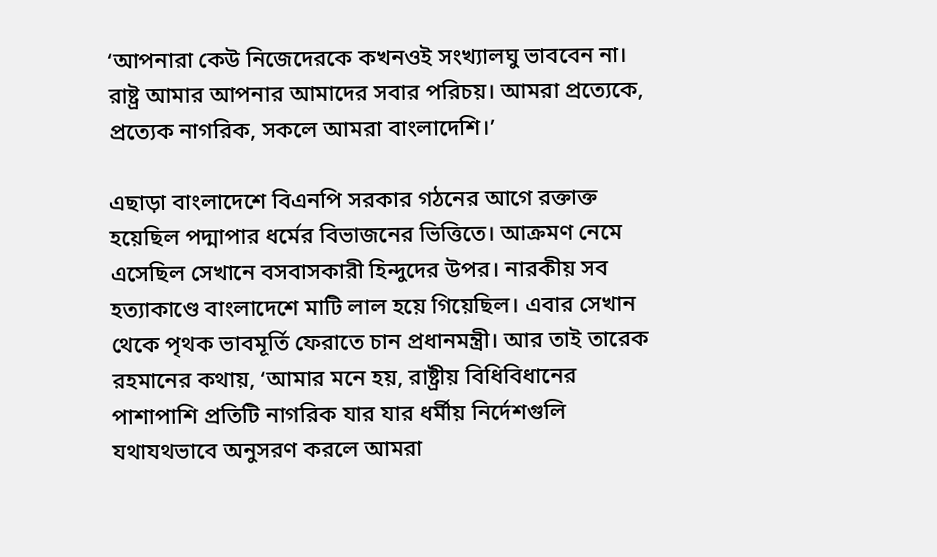‘আপনারা কেউ নিজেদেরকে কখনওই সংখ্যালঘু ভাববেন না। রাষ্ট্র আমার আপনার আমাদের সবার পরিচয়। আমরা প্রত্যেকে, প্রত্যেক নাগরিক, সকলে আমরা বাংলাদেশি।’

এছাড়া বাংলাদেশে বিএনপি সরকার গঠনের আগে রক্তাক্ত হয়েছিল পদ্মাপার ধর্মের বিভাজনের ভিত্তিতে। আক্রমণ নেমে এসেছিল সেখানে বসবাসকারী হিন্দুদের উপর। নারকীয় সব হত্যাকাণ্ডে বাংলাদেশে মাটি লাল হয়ে গিয়েছিল। এবার সেখান থেকে পৃথক ভাবমূর্তি ফেরাতে চান প্রধানমন্ত্রী। আর তাই তারেক রহমানের কথায়, ‘আমার মনে হয়, রাষ্ট্রীয় বিধিবিধানের পাশাপাশি প্রতিটি নাগরিক যার যার ধর্মীয় নির্দেশগুলি যথাযথভাবে অনুসরণ করলে আমরা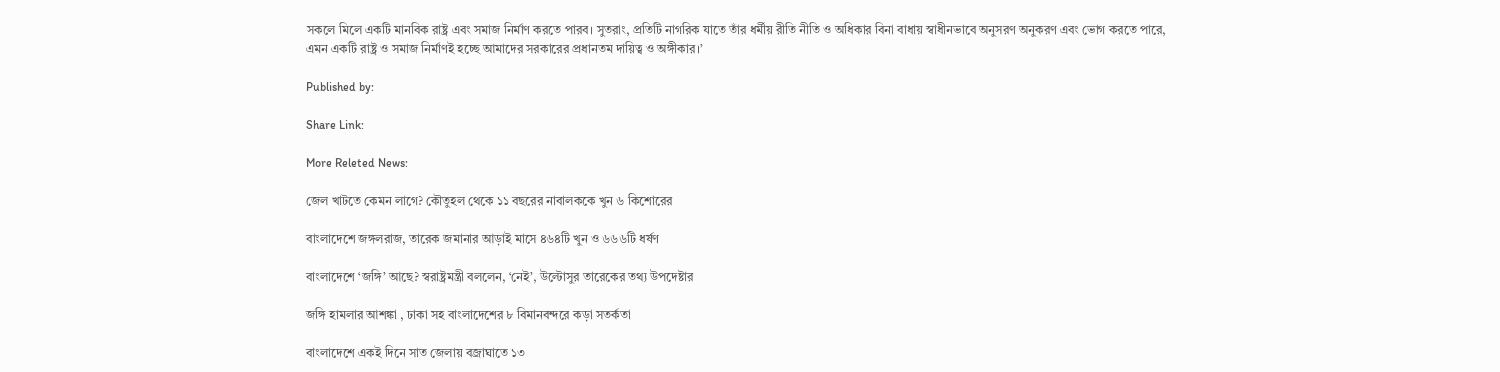সকলে মিলে একটি মানবিক রাষ্ট্র এবং সমাজ নির্মাণ করতে পারব। সুতরাং, প্রতিটি নাগরিক যাতে তাঁর ধর্মীয় রীতি নীতি ও অধিকার বিনা বাধায় স্বাধীনভাবে অনুসরণ অনুকরণ এবং ভোগ করতে পারে, এমন একটি রাষ্ট্র ও সমাজ নির্মাণই হচ্ছে আমাদের সরকারের প্রধানতম দায়িত্ব ও অঙ্গীকার।’

Published by:

Share Link:

More Releted News:

জেল খাটতে কেমন লাগে? কৌতুহল থেকে ১১ বছরের নাবালককে খুন ৬ কিশোরের

বাংলাদেশে জঙ্গলরাজ, তারেক জমানার আড়াই মাসে ৪৬৪টি খুন ও ৬৬৬টি ধর্ষণ

বাংলাদেশে ‘জঙ্গি’ আছে? স্বরাষ্ট্রমন্ত্রী বললেন, ‘নেই’, উল্টোসুর তারেকের তথ্য উপদেষ্টার

জঙ্গি হামলার আশঙ্কা , ঢাকা সহ বাংলাদেশের ৮ বিমানবন্দরে কড়া সতর্কতা

বাংলাদেশে একই দিনে সাত জেলায় বজ্রাঘাতে ১৩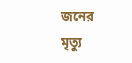জনের মৃত্যু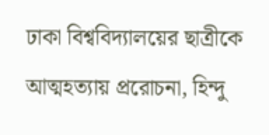ঢাকা বিশ্ববিদ্যালয়ের ছাত্রীকে আত্মহত্যায় প্ররোচনা, হিন্দু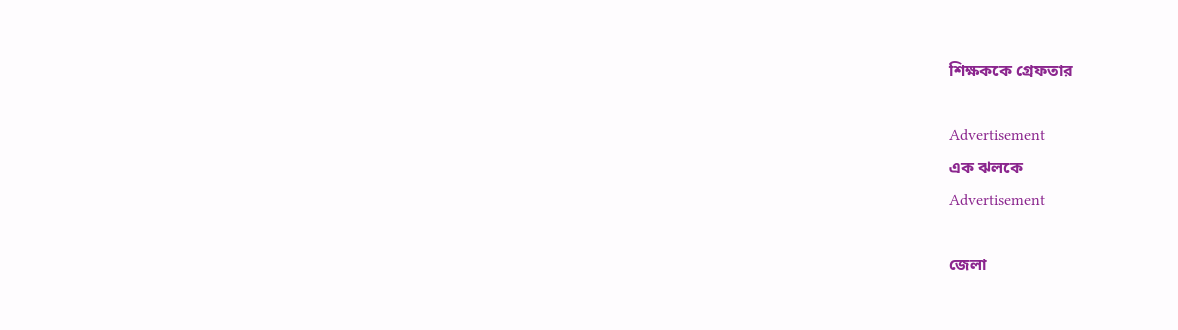শিক্ষককে গ্রেফতার

Advertisement
এক ঝলকে
Advertisement

জেলা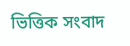ভিত্তিক সংবাদ